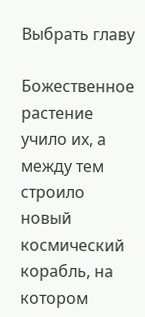Выбрать главу

Божественное растение учило их, а между тем строило новый космический корабль, на котором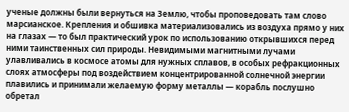ученые должны были вернуться на Землю, чтобы проповедовать там слово марсианское. Крепления и обшивка материализовались из воздуха прямо у них на глазах — то был практический урок по использованию открывшихся перед ними таинственных сил природы. Невидимыми магнитными лучами улавливались в космосе атомы для нужных сплавов, в особых рефракционных слоях атмосферы под воздействием концентрированной солнечной энергии плавились и принимали желаемую форму металлы — корабль послушно обретал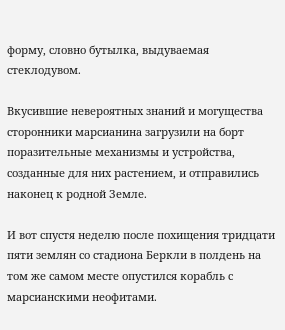форму, словно бутылка, выдуваемая стеклодувом.

Вкусившие невероятных знаний и могущества сторонники марсианина загрузили на борт поразительные механизмы и устройства, созданные для них растением, и отправились наконец к родной Земле.

И вот спустя неделю после похищения тридцати пяти землян со стадиона Беркли в полдень на том же самом месте опустился корабль с марсианскими неофитами.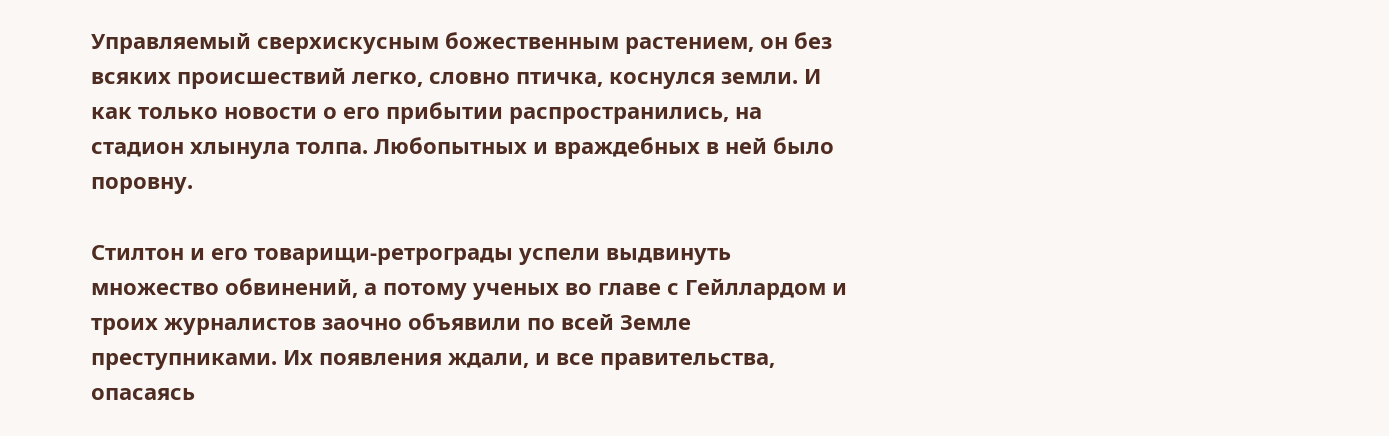Управляемый сверхискусным божественным растением, он без всяких происшествий легко, словно птичка, коснулся земли. И как только новости о его прибытии распространились, на стадион хлынула толпа. Любопытных и враждебных в ней было поровну.

Стилтон и его товарищи-ретрограды успели выдвинуть множество обвинений, а потому ученых во главе с Гейллардом и троих журналистов заочно объявили по всей Земле преступниками. Их появления ждали, и все правительства, опасаясь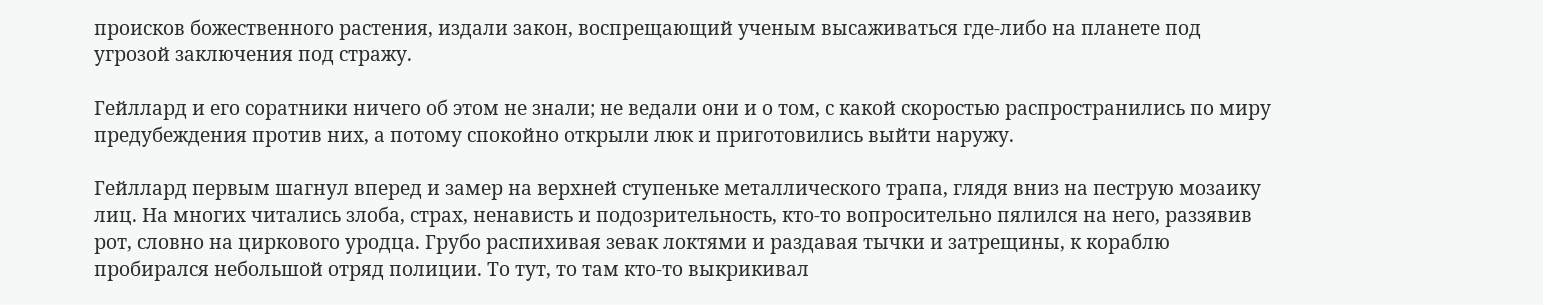происков божественного растения, издали закон, воспрещающий ученым высаживаться где-либо на планете под угрозой заключения под стражу.

Гейллард и его соратники ничего об этом не знали; не ведали они и о том, с какой скоростью распространились по миру предубеждения против них, а потому спокойно открыли люк и приготовились выйти наружу.

Гейллард первым шагнул вперед и замер на верхней ступеньке металлического трапа, глядя вниз на пеструю мозаику лиц. На многих читались злоба, страх, ненависть и подозрительность, кто-то вопросительно пялился на него, раззявив рот, словно на циркового уродца. Грубо распихивая зевак локтями и раздавая тычки и затрещины, к кораблю пробирался небольшой отряд полиции. То тут, то там кто-то выкрикивал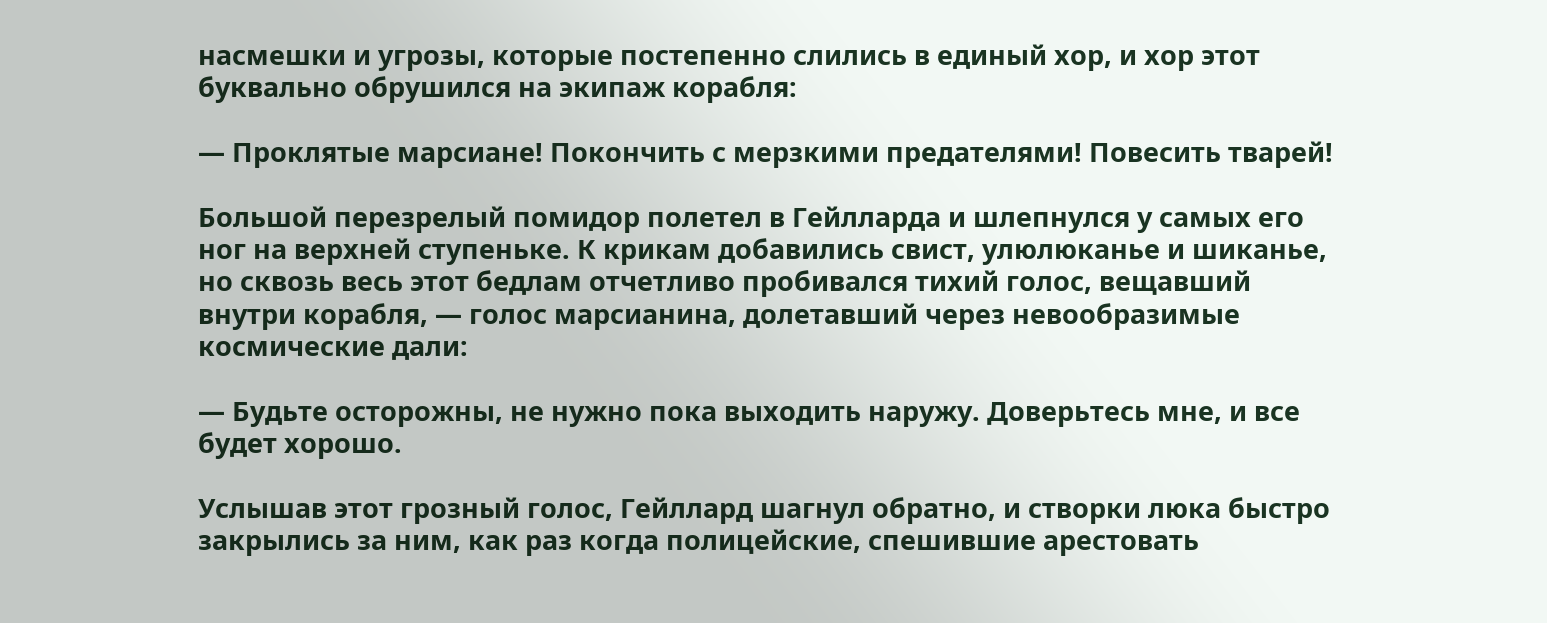насмешки и угрозы, которые постепенно слились в единый хор, и хор этот буквально обрушился на экипаж корабля:

— Проклятые марсиане! Покончить с мерзкими предателями! Повесить тварей!

Большой перезрелый помидор полетел в Гейлларда и шлепнулся у самых его ног на верхней ступеньке. К крикам добавились свист, улюлюканье и шиканье, но сквозь весь этот бедлам отчетливо пробивался тихий голос, вещавший внутри корабля, — голос марсианина, долетавший через невообразимые космические дали:

— Будьте осторожны, не нужно пока выходить наружу. Доверьтесь мне, и все будет хорошо.

Услышав этот грозный голос, Гейллард шагнул обратно, и створки люка быстро закрылись за ним, как раз когда полицейские, спешившие арестовать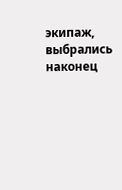экипаж, выбрались наконец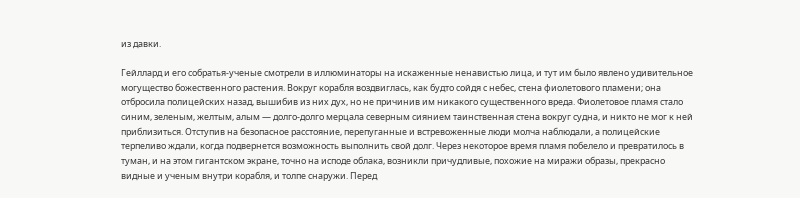из давки.

Гейллард и его собратья-ученые смотрели в иллюминаторы на искаженные ненавистью лица, и тут им было явлено удивительное могущество божественного растения. Вокруг корабля воздвиглась, как будто сойдя с небес, стена фиолетового пламени; она отбросила полицейских назад, вышибив из них дух, но не причинив им никакого существенного вреда. Фиолетовое пламя стало синим, зеленым, желтым, алым — долго-долго мерцала северным сиянием таинственная стена вокруг судна, и никто не мог к ней приблизиться. Отступив на безопасное расстояние, перепуганные и встревоженные люди молча наблюдали, а полицейские терпеливо ждали, когда подвернется возможность выполнить свой долг. Через некоторое время пламя побелело и превратилось в туман, и на этом гигантском экране, точно на исподе облака, возникли причудливые, похожие на миражи образы, прекрасно видные и ученым внутри корабля, и толпе снаружи. Перед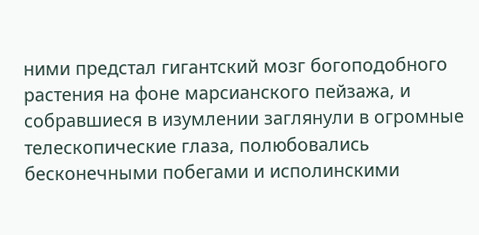ними предстал гигантский мозг богоподобного растения на фоне марсианского пейзажа, и собравшиеся в изумлении заглянули в огромные телескопические глаза, полюбовались бесконечными побегами и исполинскими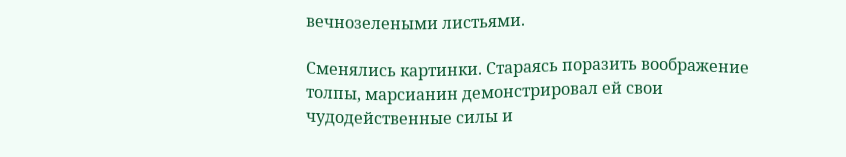вечнозелеными листьями.

Сменялись картинки. Стараясь поразить воображение толпы, марсианин демонстрировал ей свои чудодейственные силы и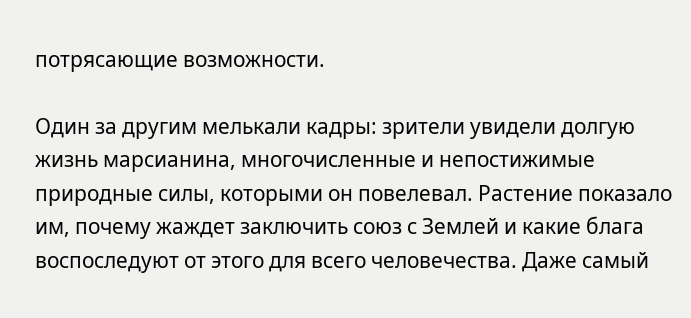потрясающие возможности.

Один за другим мелькали кадры: зрители увидели долгую жизнь марсианина, многочисленные и непостижимые природные силы, которыми он повелевал. Растение показало им, почему жаждет заключить союз с Землей и какие блага воспоследуют от этого для всего человечества. Даже самый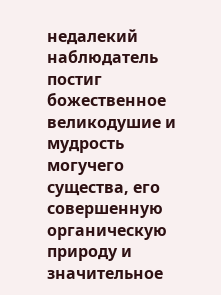недалекий наблюдатель постиг божественное великодушие и мудрость могучего существа, его совершенную органическую природу и значительное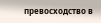превосходство в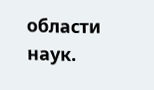области наук.